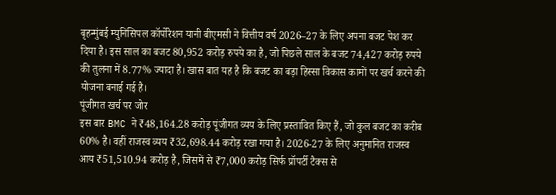बृहन्मुंबई म्युनिसिपल कॉर्पोरेशन यानी बीएमसी ने वित्तीय वर्ष 2026–27 के लिए अपना बजट पेश कर दिया है। इस साल का बजट 80,952 करोड़ रुपये का है, जो पिछले साल के बजट 74,427 करोड़ रुपये की तुलना में 8.77% ज्यादा है। खास बात यह है कि बजट का बड़ा हिस्सा विकास कामों पर खर्च करने की योजना बनाई गई है।
पूंजीगत खर्च पर जोर
इस बार BMC ने ₹48,164.28 करोड़ पूंजीगत व्यय के लिए प्रस्तावित किए हैं, जो कुल बजट का करीब 60% है। वहीं राजस्व व्यय ₹32,698.44 करोड़ रखा गया है। 2026-27 के लिए अनुमानित राजस्व आय ₹51,510.94 करोड़ है, जिसमें से ₹7,000 करोड़ सिर्फ प्रॉपर्टी टैक्स से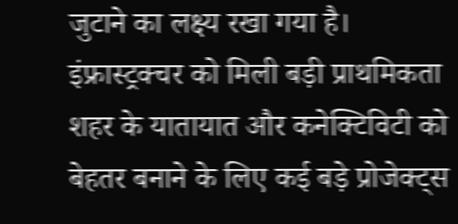जुटाने का लक्ष्य रखा गया है।
इंफ्रास्ट्रक्चर को मिली बड़ी प्राथमिकता
शहर के यातायात और कनेक्टिविटी को बेहतर बनाने के लिए कई बड़े प्रोजेक्ट्स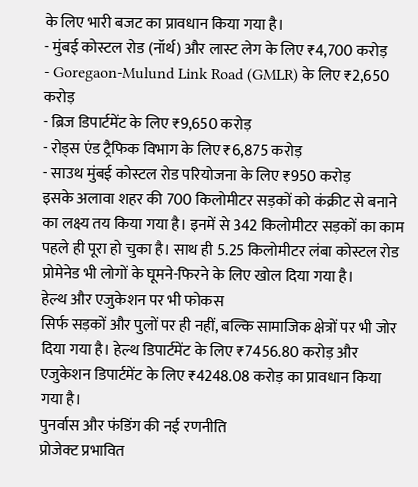के लिए भारी बजट का प्रावधान किया गया है।
- मुंबई कोस्टल रोड (नॉर्थ) और लास्ट लेग के लिए ₹4,700 करोड़
- Goregaon-Mulund Link Road (GMLR) के लिए ₹2,650 करोड़
- ब्रिज डिपार्टमेंट के लिए ₹9,650 करोड़
- रोड्स एंड ट्रैफिक विभाग के लिए ₹6,875 करोड़
- साउथ मुंबई कोस्टल रोड परियोजना के लिए ₹950 करोड़
इसके अलावा शहर की 700 किलोमीटर सड़कों को कंक्रीट से बनाने का लक्ष्य तय किया गया है। इनमें से 342 किलोमीटर सड़कों का काम पहले ही पूरा हो चुका है। साथ ही 5.25 किलोमीटर लंबा कोस्टल रोड प्रोमेनेड भी लोगों के घूमने-फिरने के लिए खोल दिया गया है।
हेल्थ और एजुकेशन पर भी फोकस
सिर्फ सड़कों और पुलों पर ही नहीं, बल्कि सामाजिक क्षेत्रों पर भी जोर दिया गया है। हेल्थ डिपार्टमेंट के लिए ₹7456.80 करोड़ और एजुकेशन डिपार्टमेंट के लिए ₹4248.08 करोड़ का प्रावधान किया गया है।
पुनर्वास और फंडिंग की नई रणनीति
प्रोजेक्ट प्रभावित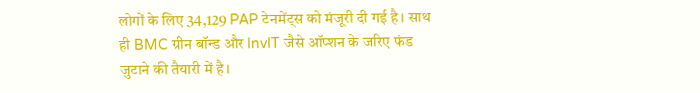लोगों के लिए 34,129 PAP टेनमेंट्स को मंजूरी दी गई है। साथ ही BMC ग्रीन बॉन्ड और InvIT जैसे ऑप्शन के जरिए फंड जुटाने की तैयारी में है।